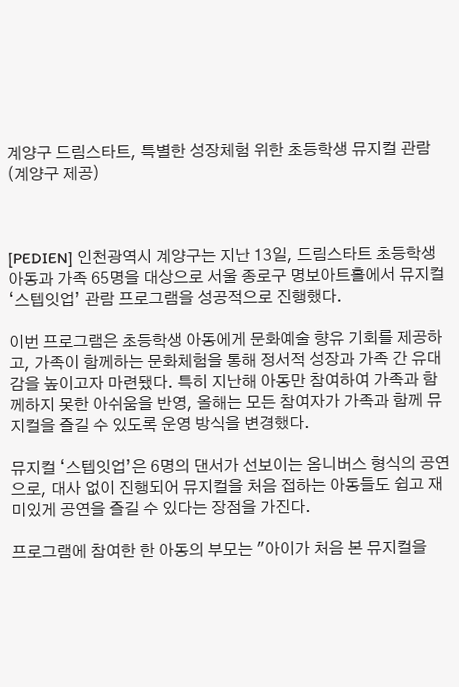계양구 드림스타트, 특별한 성장체험 위한 초등학생 뮤지컬 관람 (계양구 제공)



[PEDIEN] 인천광역시 계양구는 지난 13일, 드림스타트 초등학생 아동과 가족 65명을 대상으로 서울 종로구 명보아트홀에서 뮤지컬 ‘스텝잇업’ 관람 프로그램을 성공적으로 진행했다.

이번 프로그램은 초등학생 아동에게 문화예술 향유 기회를 제공하고, 가족이 함께하는 문화체험을 통해 정서적 성장과 가족 간 유대감을 높이고자 마련됐다. 특히 지난해 아동만 참여하여 가족과 함께하지 못한 아쉬움을 반영, 올해는 모든 참여자가 가족과 함께 뮤지컬을 즐길 수 있도록 운영 방식을 변경했다.

뮤지컬 ‘스텝잇업’은 6명의 댄서가 선보이는 옴니버스 형식의 공연으로, 대사 없이 진행되어 뮤지컬을 처음 접하는 아동들도 쉽고 재미있게 공연을 즐길 수 있다는 장점을 가진다.

프로그램에 참여한 한 아동의 부모는 "아이가 처음 본 뮤지컬을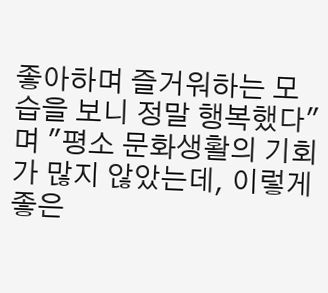좋아하며 즐거워하는 모습을 보니 정말 행복했다"며 "평소 문화생활의 기회가 많지 않았는데, 이렇게 좋은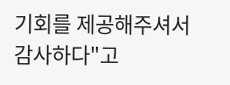기회를 제공해주셔서 감사하다"고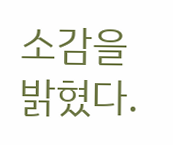소감을 밝혔다.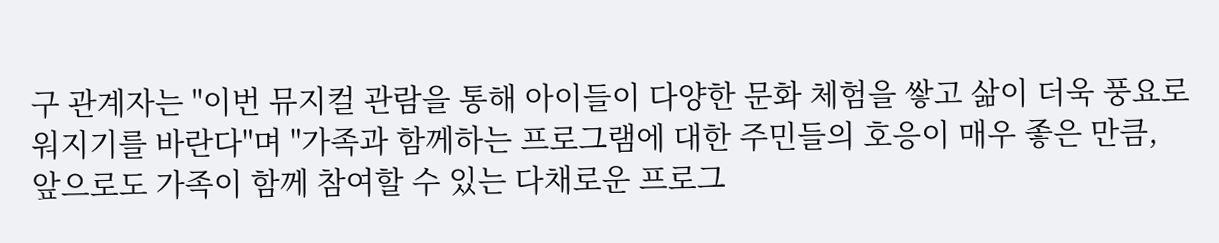구 관계자는 "이번 뮤지컬 관람을 통해 아이들이 다양한 문화 체험을 쌓고 삶이 더욱 풍요로워지기를 바란다"며 "가족과 함께하는 프로그램에 대한 주민들의 호응이 매우 좋은 만큼, 앞으로도 가족이 함께 참여할 수 있는 다채로운 프로그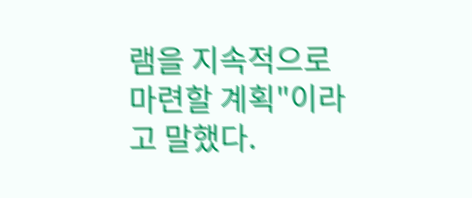램을 지속적으로 마련할 계획"이라고 말했다.